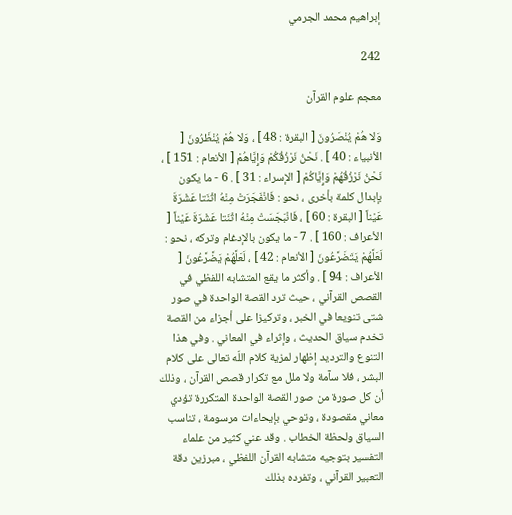إبراهيم محمد الجرمي

242

معجم علوم القرآن

وَلا هُمْ يُنْصَرُونَ [ البقرة : 48 ] ، وَلا هُمْ يُنْظَرُونَ [ الأنبياء : 40 ] . نَحْنُ نَرْزُقُكُمْ وَإِيَّاهُمْ [ الأنعام : 151 ] ، نَحْنُ نَرْزُقُهُمْ وَإِيَّاكُمْ [ الإسراء : 31 ] . 6 - ما يكون بإبدال كلمة بأخرى ، نحو : فَانْفَجَرَتْ مِنْهُ اثْنَتا عَشْرَةَ عَيْناً [ البقرة : 60 ] ، فَانْبَجَسَتْ مِنْهُ اثْنَتا عَشْرَةَ عَيْناً [ الأعراف : 160 ] . 7 - ما يكون بالإدغام وتركه ، نحو : لَعَلَّهُمْ يَتَضَرَّعُونَ [ الأنعام : 42 ] ، لَعَلَّهُمْ يَضَّرَّعُونَ [ الأعراف : 94 ] . وأكثر ما يقع المتشابه اللفظي في القصص القرآني ، حيث ترد القصة الواحدة في صور شتى تنويعا في الخبر ، وتركيزا على أجزاء من القصة تخدم سياق الحديث ، وإثراء في المعاني . وفي هذا التنوع والترديد إظهار لمزية كلام اللّه تعالى على كلام البشر ، فلا سآمة ولا ملل مع تكرار قصص القرآن ، وذلك أن كل صورة من صور القصة الواحدة المتكررة تؤدي معاني مقصودة ، وتوحي بإيحاءات مرسومة ، تناسب السياق ولحظة الخطاب . وقد عني كثير من علماء التفسير بتوجيه متشابه القرآن اللفظي ، مبرزين دقة التعبير القرآني ، وتفرده بذلك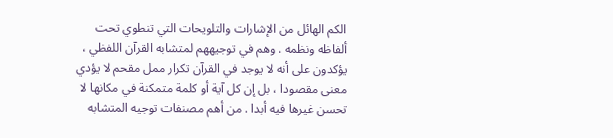الكم الهائل من الإشارات والتلويحات التي تنطوي تحت ألفاظه ونظمه . وهم في توجيههم لمتشابه القرآن اللفظي ، يؤكدون على أنه لا يوجد في القرآن تكرار ممل مقحم لا يؤدي معنى مقصودا ، بل إن كل آية أو كلمة متمكنة في مكانها لا تحسن غيرها فيه أبدا . من أهم مصنفات توجيه المتشابه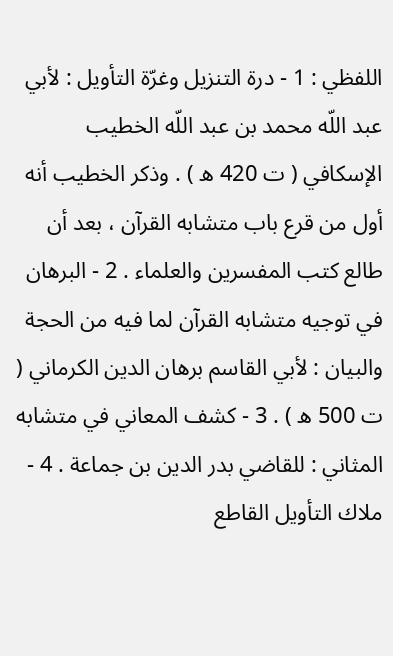اللفظي : 1 - درة التنزيل وغرّة التأويل : لأبي عبد اللّه محمد بن عبد اللّه الخطيب الإسكافي ( ت 420 ه ) . وذكر الخطيب أنه أول من قرع باب متشابه القرآن ، بعد أن طالع كتب المفسرين والعلماء . 2 - البرهان في توجيه متشابه القرآن لما فيه من الحجة والبيان : لأبي القاسم برهان الدين الكرماني ( ت 500 ه ) . 3 - كشف المعاني في متشابه المثاني : للقاضي بدر الدين بن جماعة . 4 - ملاك التأويل القاطع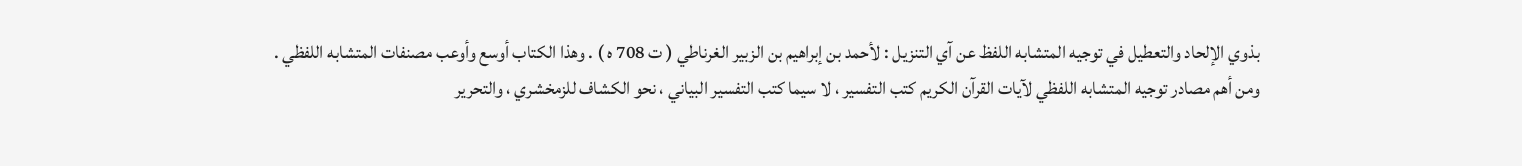بذوي الإلحاد والتعطيل في توجيه المتشابه اللفظ عن آي التنزيل : لأحمد بن إبراهيم بن الزبير الغرناطي ( ت 708 ه ) . وهذا الكتاب أوسع وأوعب مصنفات المتشابه اللفظي . ومن أهم مصادر توجيه المتشابه اللفظي لآيات القرآن الكريم كتب التفسير ، لا سيما كتب التفسير البياني ، نحو الكشاف للزمخشري ، والتحرير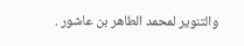والتنوير لمحمد الطاهر بن عاشور .